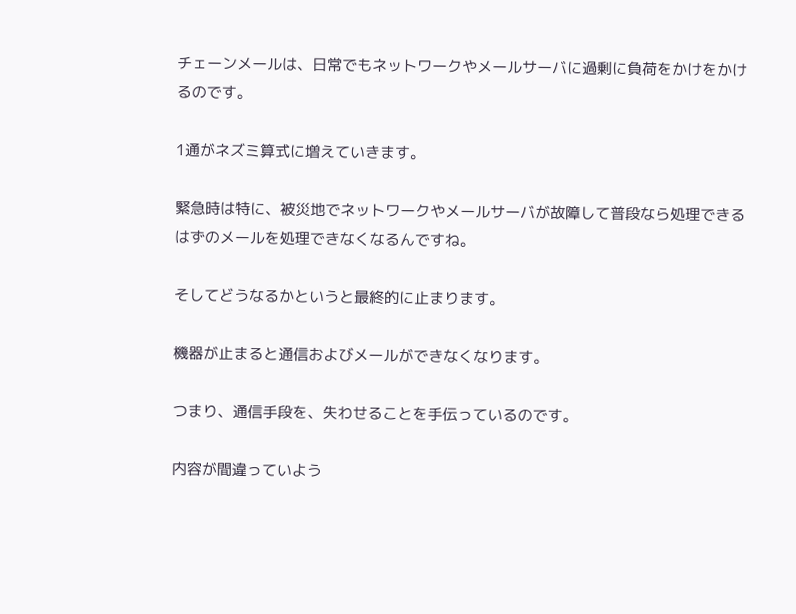チェーンメールは、日常でもネットワークやメールサーバに過剰に負荷をかけをかけるのです。

1通がネズミ算式に増えていきます。

緊急時は特に、被災地でネットワークやメールサーバが故障して普段なら処理できるはずのメールを処理できなくなるんですね。

そしてどうなるかというと最終的に止まります。

機器が止まると通信およびメールができなくなります。

つまり、通信手段を、失わせることを手伝っているのです。

内容が間違っていよう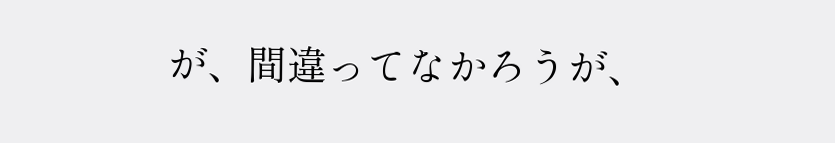が、間違ってなかろうが、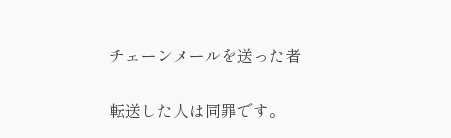チェーンメールを送った者

転送した人は同罪です。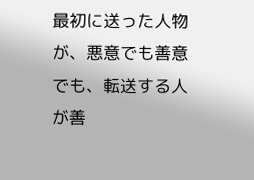最初に送った人物が、悪意でも善意でも、転送する人が善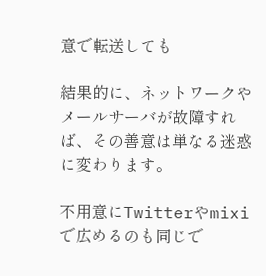意で転送しても

結果的に、ネットワークやメールサーバが故障すれば、その善意は単なる迷惑に変わります。

不用意にTwitterやmixiで広めるのも同じで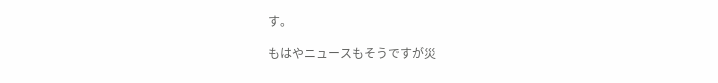す。

もはやニュースもそうですが災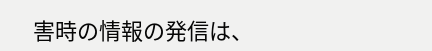害時の情報の発信は、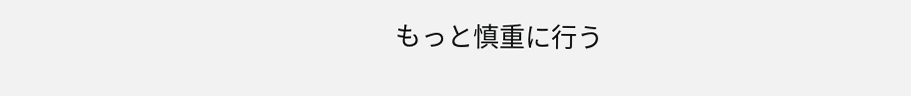もっと慎重に行う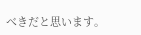べきだと思います。